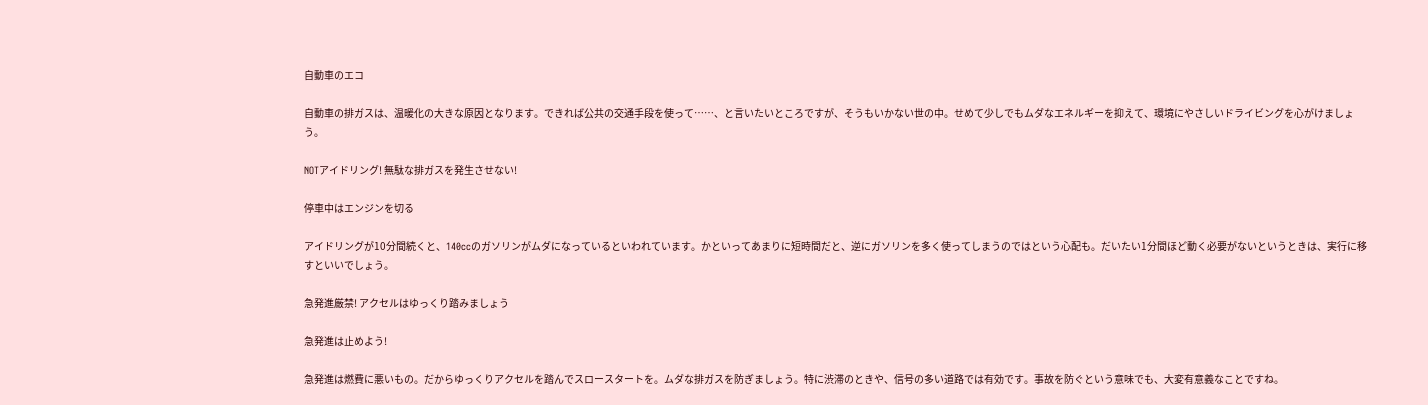自動車のエコ

自動車の排ガスは、温暖化の大きな原因となります。できれば公共の交通手段を使って……、と言いたいところですが、そうもいかない世の中。せめて少しでもムダなエネルギーを抑えて、環境にやさしいドライビングを心がけましょう。

NOTアイドリング! 無駄な排ガスを発生させない!

停車中はエンジンを切る

アイドリングが10分間続くと、140ccのガソリンがムダになっているといわれています。かといってあまりに短時間だと、逆にガソリンを多く使ってしまうのではという心配も。だいたい1分間ほど動く必要がないというときは、実行に移すといいでしょう。

急発進厳禁! アクセルはゆっくり踏みましょう

急発進は止めよう!

急発進は燃費に悪いもの。だからゆっくりアクセルを踏んでスロースタートを。ムダな排ガスを防ぎましょう。特に渋滞のときや、信号の多い道路では有効です。事故を防ぐという意味でも、大変有意義なことですね。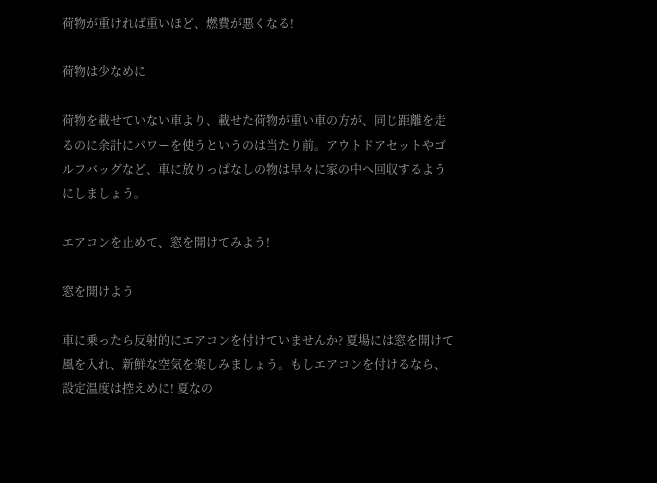荷物が重ければ重いほど、燃費が悪くなる!

荷物は少なめに

荷物を載せていない車より、載せた荷物が重い車の方が、同じ距離を走るのに余計にパワーを使うというのは当たり前。アウトドアセットやゴルフバッグなど、車に放りっぱなしの物は早々に家の中へ回収するようにしましょう。

エアコンを止めて、窓を開けてみよう!

窓を開けよう

車に乗ったら反射的にエアコンを付けていませんか? 夏場には窓を開けて風を入れ、新鮮な空気を楽しみましょう。もしエアコンを付けるなら、設定温度は控えめに! 夏なの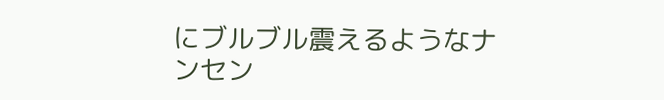にブルブル震えるようなナンセン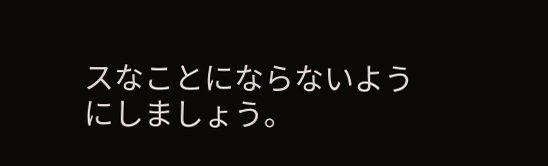スなことにならないようにしましょう。